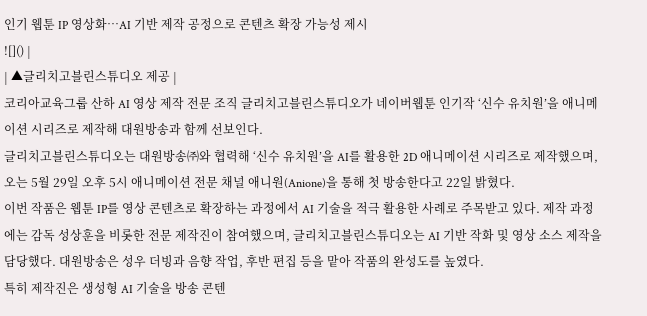인기 웹툰 IP 영상화…AI 기반 제작 공정으로 콘텐츠 확장 가능성 제시
![]() |
| ▲글리치고블린스튜디오 제공 |
코리아교육그룹 산하 AI 영상 제작 전문 조직 글리치고블린스튜디오가 네이버웹툰 인기작 ‘신수 유치원’을 애니메이션 시리즈로 제작해 대원방송과 함께 선보인다.
글리치고블린스튜디오는 대원방송㈜와 협력해 ‘신수 유치원’을 AI를 활용한 2D 애니메이션 시리즈로 제작했으며, 오는 5월 29일 오후 5시 애니메이션 전문 채널 애니원(Anione)을 통해 첫 방송한다고 22일 밝혔다.
이번 작품은 웹툰 IP를 영상 콘텐츠로 확장하는 과정에서 AI 기술을 적극 활용한 사례로 주목받고 있다. 제작 과정에는 감독 성상훈을 비롯한 전문 제작진이 참여했으며, 글리치고블린스튜디오는 AI 기반 작화 및 영상 소스 제작을 담당했다. 대원방송은 성우 더빙과 음향 작업, 후반 편집 등을 맡아 작품의 완성도를 높였다.
특히 제작진은 생성형 AI 기술을 방송 콘텐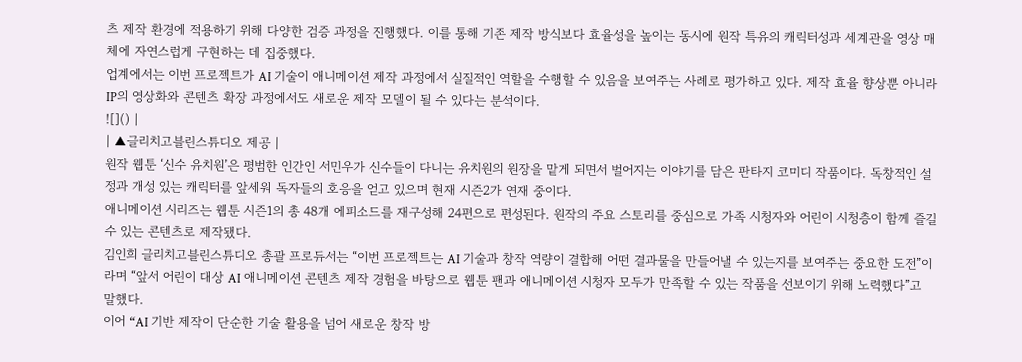츠 제작 환경에 적용하기 위해 다양한 검증 과정을 진행했다. 이를 통해 기존 제작 방식보다 효율성을 높이는 동시에 원작 특유의 캐릭터성과 세계관을 영상 매체에 자연스럽게 구현하는 데 집중했다.
업계에서는 이번 프로젝트가 AI 기술이 애니메이션 제작 과정에서 실질적인 역할을 수행할 수 있음을 보여주는 사례로 평가하고 있다. 제작 효율 향상뿐 아니라 IP의 영상화와 콘텐츠 확장 과정에서도 새로운 제작 모델이 될 수 있다는 분석이다.
![]() |
| ▲글리치고블린스튜디오 제공 |
원작 웹툰 ‘신수 유치원’은 평범한 인간인 서민우가 신수들이 다니는 유치원의 원장을 맡게 되면서 벌어지는 이야기를 담은 판타지 코미디 작품이다. 독창적인 설정과 개성 있는 캐릭터를 앞세워 독자들의 호응을 얻고 있으며 현재 시즌2가 연재 중이다.
애니메이션 시리즈는 웹툰 시즌1의 총 48개 에피소드를 재구성해 24편으로 편성된다. 원작의 주요 스토리를 중심으로 가족 시청자와 어린이 시청층이 함께 즐길 수 있는 콘텐츠로 제작됐다.
김인희 글리치고블린스튜디오 총괄 프로듀서는 “이번 프로젝트는 AI 기술과 창작 역량이 결합해 어떤 결과물을 만들어낼 수 있는지를 보여주는 중요한 도전”이라며 “앞서 어린이 대상 AI 애니메이션 콘텐츠 제작 경험을 바탕으로 웹툰 팬과 애니메이션 시청자 모두가 만족할 수 있는 작품을 선보이기 위해 노력했다”고 말했다.
이어 “AI 기반 제작이 단순한 기술 활용을 넘어 새로운 창작 방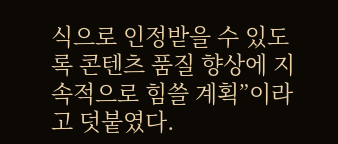식으로 인정받을 수 있도록 콘텐츠 품질 향상에 지속적으로 힘쓸 계획”이라고 덧붙였다.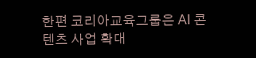한편 코리아교육그룹은 AI 콘텐츠 사업 확대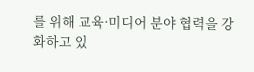를 위해 교육·미디어 분야 협력을 강화하고 있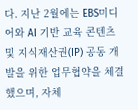다. 지난 2월에는 EBS미디어와 AI 기반 교육 콘텐츠 및 지식재산권(IP) 공동 개발을 위한 업무협약을 체결했으며, 자체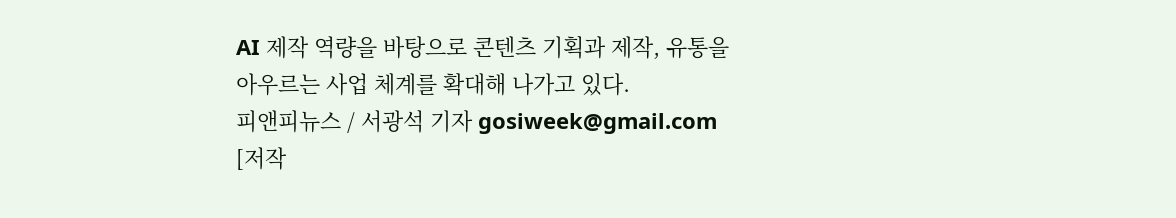AI 제작 역량을 바탕으로 콘텐츠 기획과 제작, 유통을 아우르는 사업 체계를 확대해 나가고 있다.
피앤피뉴스 / 서광석 기자 gosiweek@gmail.com
[저작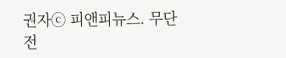권자ⓒ 피앤피뉴스. 무단전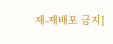재-재배포 금지]